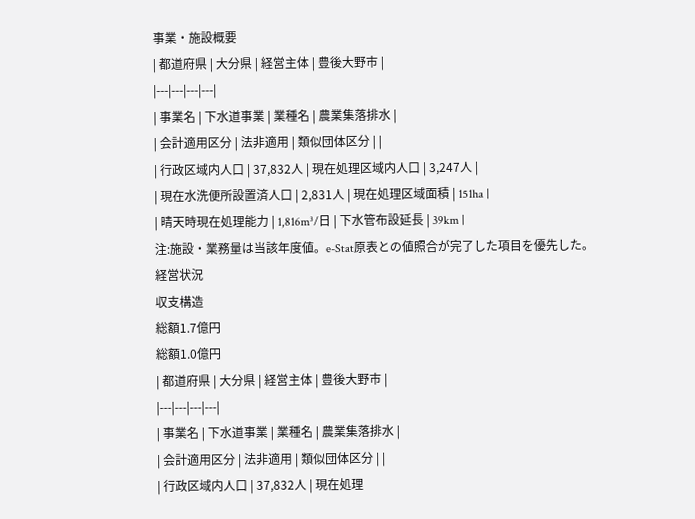事業・施設概要
| 都道府県 | 大分県 | 経営主体 | 豊後大野市 |
|---|---|---|---|
| 事業名 | 下水道事業 | 業種名 | 農業集落排水 |
| 会計適用区分 | 法非適用 | 類似団体区分 | |
| 行政区域内人口 | 37,832人 | 現在処理区域内人口 | 3,247人 |
| 現在水洗便所設置済人口 | 2,831人 | 現在処理区域面積 | 151ha |
| 晴天時現在処理能力 | 1,816m³/日 | 下水管布設延長 | 39km |
注:施設・業務量は当該年度値。e-Stat原表との値照合が完了した項目を優先した。
経営状況
収支構造
総額1.7億円
総額1.0億円
| 都道府県 | 大分県 | 経営主体 | 豊後大野市 |
|---|---|---|---|
| 事業名 | 下水道事業 | 業種名 | 農業集落排水 |
| 会計適用区分 | 法非適用 | 類似団体区分 | |
| 行政区域内人口 | 37,832人 | 現在処理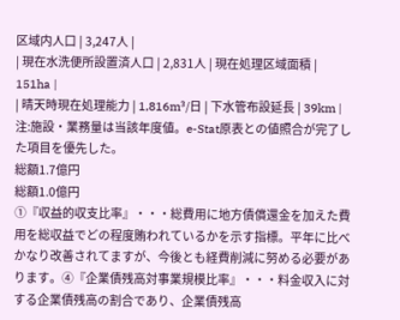区域内人口 | 3,247人 |
| 現在水洗便所設置済人口 | 2,831人 | 現在処理区域面積 | 151ha |
| 晴天時現在処理能力 | 1,816m³/日 | 下水管布設延長 | 39km |
注:施設・業務量は当該年度値。e-Stat原表との値照合が完了した項目を優先した。
総額1.7億円
総額1.0億円
①『収益的収支比率』・・・総費用に地方債償還金を加えた費用を総収益でどの程度賄われているかを示す指標。平年に比べかなり改善されてますが、今後とも経費削減に努める必要があります。④『企業債残高対事業規模比率』・・・料金収入に対する企業債残高の割合であり、企業債残高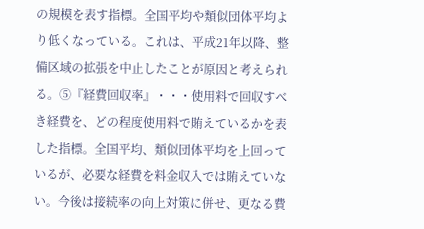の規模を表す指標。全国平均や類似団体平均より低くなっている。これは、平成21年以降、整備区域の拡張を中止したことが原因と考えられる。⑤『経費回収率』・・・使用料で回収すべき経費を、どの程度使用料で賄えているかを表した指標。全国平均、類似団体平均を上回っているが、必要な経費を料金収入では賄えていない。今後は接続率の向上対策に併せ、更なる費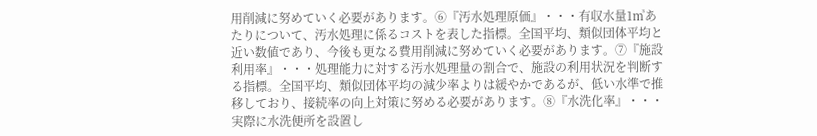用削減に努めていく必要があります。⑥『汚水処理原価』・・・有収水量1㎥あたりについて、汚水処理に係るコストを表した指標。全国平均、類似団体平均と近い数値であり、今後も更なる費用削減に努めていく必要があります。⑦『施設利用率』・・・処理能力に対する汚水処理量の割合で、施設の利用状況を判断する指標。全国平均、類似団体平均の減少率よりは緩やかであるが、低い水準で推移しており、接続率の向上対策に努める必要があります。⑧『水洗化率』・・・実際に水洗便所を設置し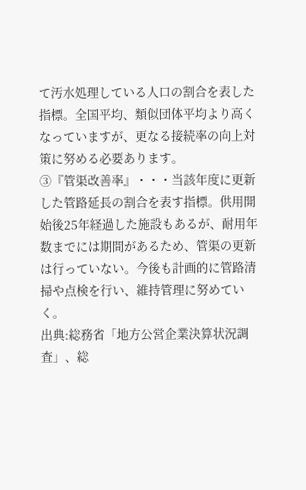て汚水処理している人口の割合を表した指標。全国平均、類似団体平均より高くなっていますが、更なる接続率の向上対策に努める必要あります。
③『管渠改善率』・・・当該年度に更新した管路延長の割合を表す指標。供用開始後25年経過した施設もあるが、耐用年数までには期間があるため、管渠の更新は行っていない。今後も計画的に管路清掃や点検を行い、維持管理に努めていく。
出典:総務省「地方公営企業決算状況調査」、総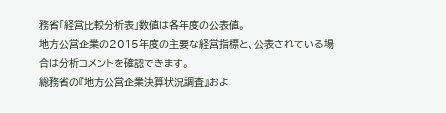務省「経営比較分析表」数値は各年度の公表値。
地方公営企業の2015年度の主要な経営指標と、公表されている場合は分析コメントを確認できます。
総務省の『地方公営企業決算状況調査』およ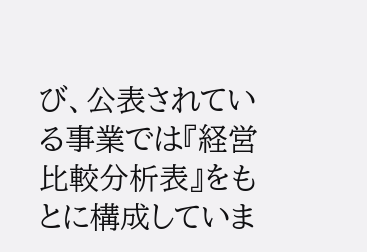び、公表されている事業では『経営比較分析表』をもとに構成していま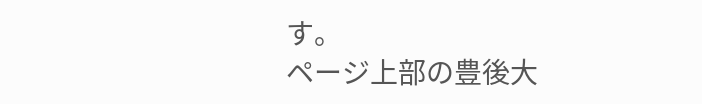す。
ページ上部の豊後大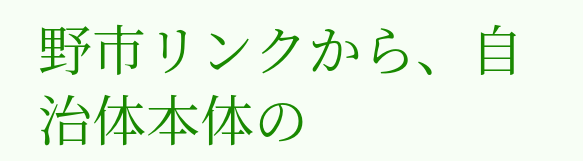野市リンクから、自治体本体の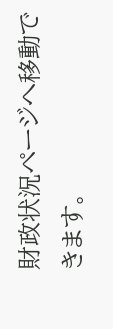財政状況ページへ移動できます。